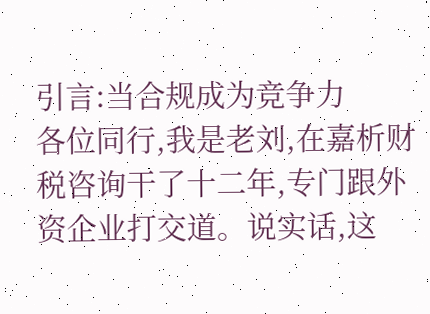引言:当合规成为竞争力
各位同行,我是老刘,在嘉析财税咨询干了十二年,专门跟外资企业打交道。说实话,这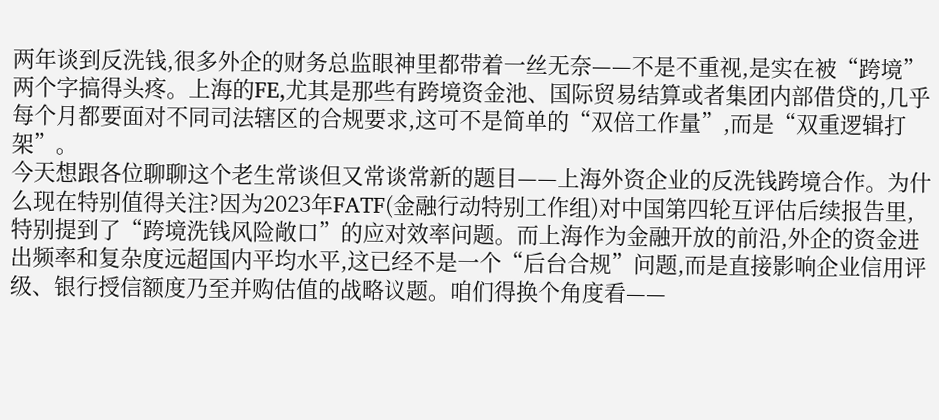两年谈到反洗钱,很多外企的财务总监眼神里都带着一丝无奈——不是不重视,是实在被“跨境”两个字搞得头疼。上海的FE,尤其是那些有跨境资金池、国际贸易结算或者集团内部借贷的,几乎每个月都要面对不同司法辖区的合规要求,这可不是简单的“双倍工作量”,而是“双重逻辑打架”。
今天想跟各位聊聊这个老生常谈但又常谈常新的题目——上海外资企业的反洗钱跨境合作。为什么现在特别值得关注?因为2023年FATF(金融行动特别工作组)对中国第四轮互评估后续报告里,特别提到了“跨境洗钱风险敞口”的应对效率问题。而上海作为金融开放的前沿,外企的资金进出频率和复杂度远超国内平均水平,这已经不是一个“后台合规”问题,而是直接影响企业信用评级、银行授信额度乃至并购估值的战略议题。咱们得换个角度看——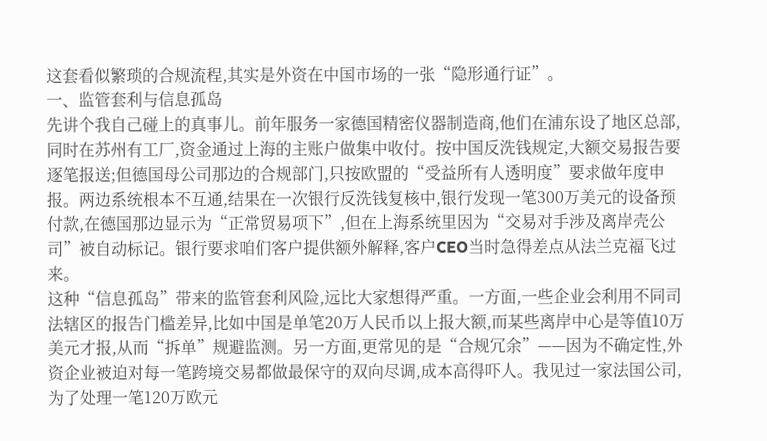这套看似繁琐的合规流程,其实是外资在中国市场的一张“隐形通行证”。
一、监管套利与信息孤岛
先讲个我自己碰上的真事儿。前年服务一家德国精密仪器制造商,他们在浦东设了地区总部,同时在苏州有工厂,资金通过上海的主账户做集中收付。按中国反洗钱规定,大额交易报告要逐笔报送;但德国母公司那边的合规部门,只按欧盟的“受益所有人透明度”要求做年度申报。两边系统根本不互通,结果在一次银行反洗钱复核中,银行发现一笔300万美元的设备预付款,在德国那边显示为“正常贸易项下”,但在上海系统里因为“交易对手涉及离岸壳公司”被自动标记。银行要求咱们客户提供额外解释,客户CEO当时急得差点从法兰克福飞过来。
这种“信息孤岛”带来的监管套利风险,远比大家想得严重。一方面,一些企业会利用不同司法辖区的报告门槛差异,比如中国是单笔20万人民币以上报大额,而某些离岸中心是等值10万美元才报,从而“拆单”规避监测。另一方面,更常见的是“合规冗余”——因为不确定性,外资企业被迫对每一笔跨境交易都做最保守的双向尽调,成本高得吓人。我见过一家法国公司,为了处理一笔120万欧元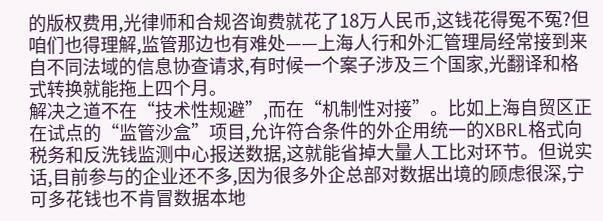的版权费用,光律师和合规咨询费就花了18万人民币,这钱花得冤不冤?但咱们也得理解,监管那边也有难处——上海人行和外汇管理局经常接到来自不同法域的信息协查请求,有时候一个案子涉及三个国家,光翻译和格式转换就能拖上四个月。
解决之道不在“技术性规避”,而在“机制性对接”。比如上海自贸区正在试点的“监管沙盒”项目,允许符合条件的外企用统一的XBRL格式向税务和反洗钱监测中心报送数据,这就能省掉大量人工比对环节。但说实话,目前参与的企业还不多,因为很多外企总部对数据出境的顾虑很深,宁可多花钱也不肯冒数据本地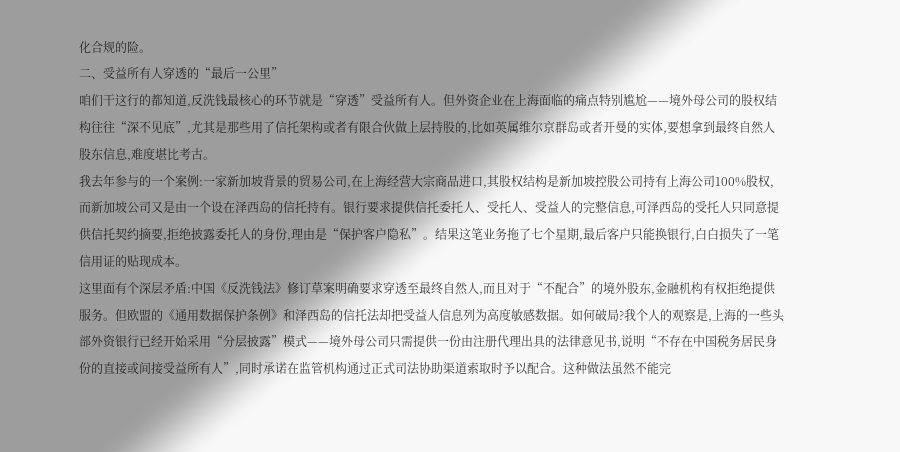化合规的险。
二、受益所有人穿透的“最后一公里”
咱们干这行的都知道,反洗钱最核心的环节就是“穿透”受益所有人。但外资企业在上海面临的痛点特别尴尬——境外母公司的股权结构往往“深不见底”,尤其是那些用了信托架构或者有限合伙做上层持股的,比如英属维尔京群岛或者开曼的实体,要想拿到最终自然人股东信息,难度堪比考古。
我去年参与的一个案例:一家新加坡背景的贸易公司,在上海经营大宗商品进口,其股权结构是新加坡控股公司持有上海公司100%股权,而新加坡公司又是由一个设在泽西岛的信托持有。银行要求提供信托委托人、受托人、受益人的完整信息,可泽西岛的受托人只同意提供信托契约摘要,拒绝披露委托人的身份,理由是“保护客户隐私”。结果这笔业务拖了七个星期,最后客户只能换银行,白白损失了一笔信用证的贴现成本。
这里面有个深层矛盾:中国《反洗钱法》修订草案明确要求穿透至最终自然人,而且对于“不配合”的境外股东,金融机构有权拒绝提供服务。但欧盟的《通用数据保护条例》和泽西岛的信托法却把受益人信息列为高度敏感数据。如何破局?我个人的观察是,上海的一些头部外资银行已经开始采用“分层披露”模式——境外母公司只需提供一份由注册代理出具的法律意见书,说明“不存在中国税务居民身份的直接或间接受益所有人”,同时承诺在监管机构通过正式司法协助渠道索取时予以配合。这种做法虽然不能完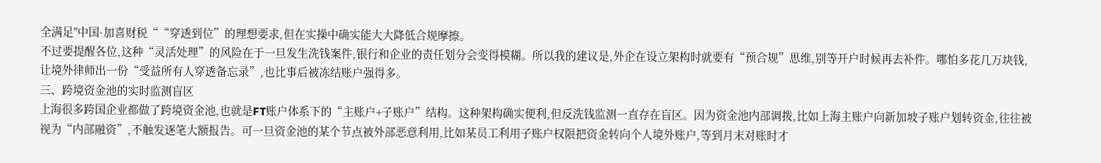全满足"中国·加喜财税““穿透到位”的理想要求,但在实操中确实能大大降低合规摩擦。
不过要提醒各位,这种“灵活处理”的风险在于一旦发生洗钱案件,银行和企业的责任划分会变得模糊。所以我的建议是,外企在设立架构时就要有“预合规”思维,别等开户时候再去补件。哪怕多花几万块钱,让境外律师出一份“受益所有人穿透备忘录”,也比事后被冻结账户强得多。
三、跨境资金池的实时监测盲区
上海很多跨国企业都做了跨境资金池,也就是FT账户体系下的“主账户+子账户”结构。这种架构确实便利,但反洗钱监测一直存在盲区。因为资金池内部调拨,比如上海主账户向新加坡子账户划转资金,往往被视为“内部融资”,不触发逐笔大额报告。可一旦资金池的某个节点被外部恶意利用,比如某员工利用子账户权限把资金转向个人境外账户,等到月末对账时才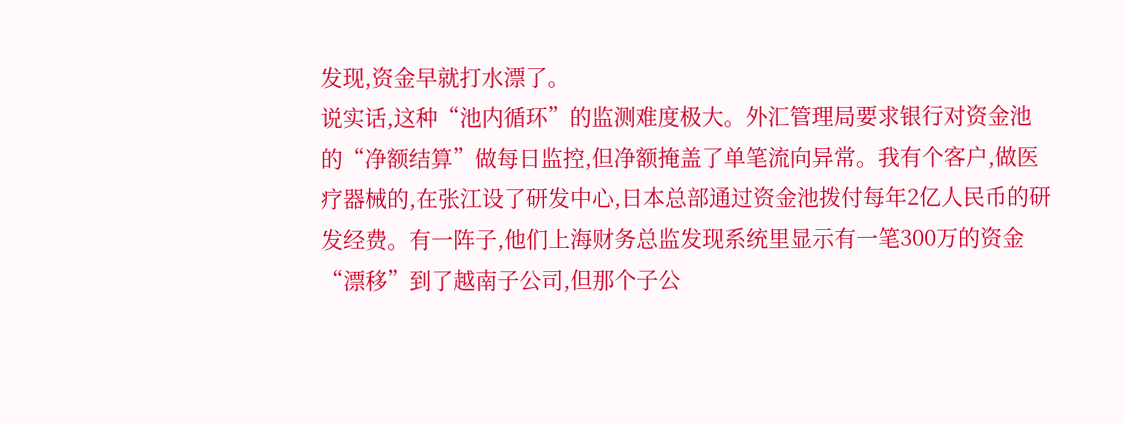发现,资金早就打水漂了。
说实话,这种“池内循环”的监测难度极大。外汇管理局要求银行对资金池的“净额结算”做每日监控,但净额掩盖了单笔流向异常。我有个客户,做医疗器械的,在张江设了研发中心,日本总部通过资金池拨付每年2亿人民币的研发经费。有一阵子,他们上海财务总监发现系统里显示有一笔300万的资金“漂移”到了越南子公司,但那个子公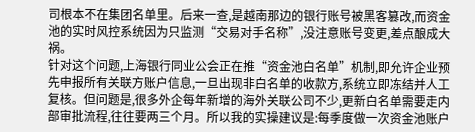司根本不在集团名单里。后来一查,是越南那边的银行账号被黑客篡改,而资金池的实时风控系统因为只监测“交易对手名称”,没注意账号变更,差点酿成大祸。
针对这个问题,上海银行同业公会正在推“资金池白名单”机制,即允许企业预先申报所有关联方账户信息,一旦出现非白名单的收款方,系统立即冻结并人工复核。但问题是,很多外企每年新增的海外关联公司不少,更新白名单需要走内部审批流程,往往要两三个月。所以我的实操建议是:每季度做一次资金池账户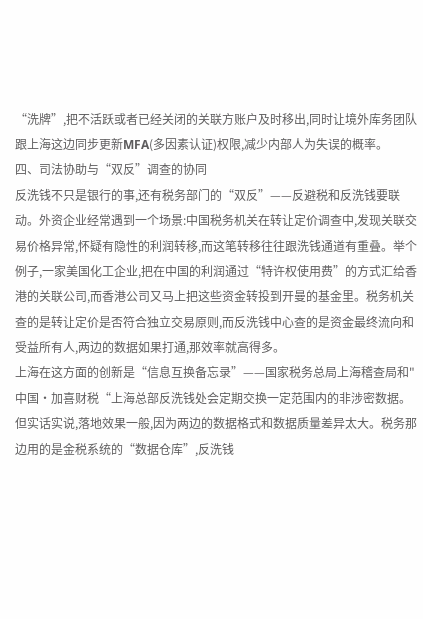“洗牌”,把不活跃或者已经关闭的关联方账户及时移出,同时让境外库务团队跟上海这边同步更新MFA(多因素认证)权限,减少内部人为失误的概率。
四、司法协助与“双反”调查的协同
反洗钱不只是银行的事,还有税务部门的“双反”——反避税和反洗钱要联动。外资企业经常遇到一个场景:中国税务机关在转让定价调查中,发现关联交易价格异常,怀疑有隐性的利润转移,而这笔转移往往跟洗钱通道有重叠。举个例子,一家美国化工企业,把在中国的利润通过“特许权使用费”的方式汇给香港的关联公司,而香港公司又马上把这些资金转投到开曼的基金里。税务机关查的是转让定价是否符合独立交易原则,而反洗钱中心查的是资金最终流向和受益所有人,两边的数据如果打通,那效率就高得多。
上海在这方面的创新是“信息互换备忘录”——国家税务总局上海稽查局和"中国·加喜财税“上海总部反洗钱处会定期交换一定范围内的非涉密数据。但实话实说,落地效果一般,因为两边的数据格式和数据质量差异太大。税务那边用的是金税系统的“数据仓库”,反洗钱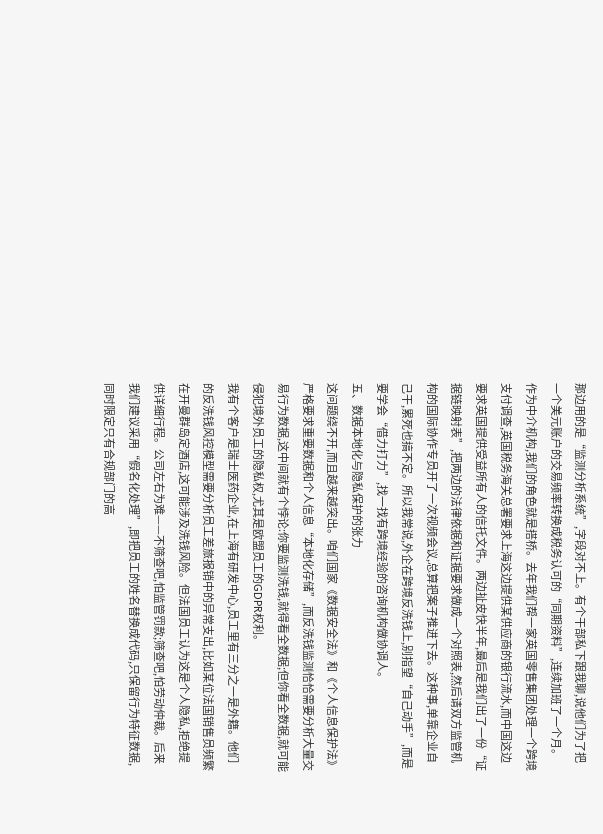那边用的是“监测分析系统”,字段对不上。有个干部私下跟我聊,说他们为了把一个美元账户的交易频率转换成税务认可的“同期资料”,连续加班了一个月。
作为中介机构,我们的角色就是搭桥。去年我们帮一家英国零售集团处理一个跨境支付调查,英国税务海关总署要求上海这边提供某供应商的银行流水,而中国这边要求英国提供受益所有人的信托文件。两边扯皮快半年,最后是我们出了一份“证据链映射表”,把两边的法律依据和证据要求做成一个对照表,然后请双方监管机构的国际协作专员开了一次视频会议,总算把案子推进下去。这种事,单靠企业自己干,累死也搞不定。所以我常说,外企在跨境反洗钱上,别指望“自己动手”,而是要学会“借力打力”,找一找有跨境经验的咨询机构做协调人。
五、数据本地化与隐私保护的张力
这问题绕不开,而且越来越突出。咱们国家《数据安全法》和《个人信息保护法》严格要求重要数据和个人信息“本地化存储”,而反洗钱监测恰恰需要分析大量交易行为数据,这中间就有个悖论:你要监测洗钱,就得看全数据;但你看全数据,就可能侵犯境外员工的隐私权,尤其是欧盟员工的GDPR权利。
我有个客户是瑞士医药企业,在上海有研发中心,员工里有三分之一是外籍。他们的反洗钱风控模型需要分析员工差旅报销中的异常支出,比如某位法国销售员频繁在开曼群岛定酒店,这可能涉及洗钱风险。但法国员工认为这是个人隐私,拒绝提供详细行程。公司左右为难——不筛查吧,怕监管罚款;筛查吧,怕劳动仲裁。后来我们建议采用“假名化处理”,即把员工的姓名替换成代码,只保留行为特征数据,同时限定只有合规部门的高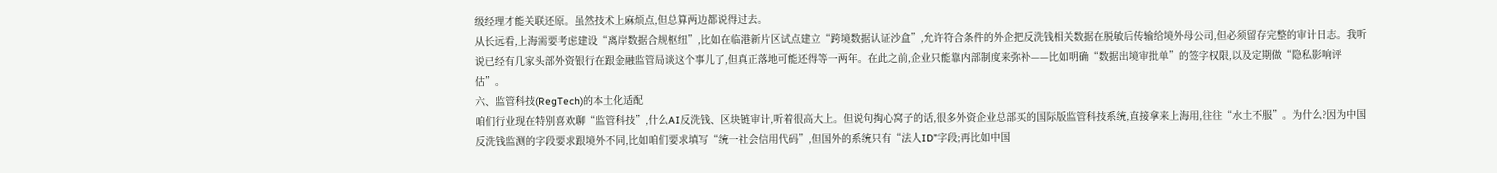级经理才能关联还原。虽然技术上麻烦点,但总算两边都说得过去。
从长远看,上海需要考虑建设“离岸数据合规枢纽”,比如在临港新片区试点建立“跨境数据认证沙盒”,允许符合条件的外企把反洗钱相关数据在脱敏后传输给境外母公司,但必须留存完整的审计日志。我听说已经有几家头部外资银行在跟金融监管局谈这个事儿了,但真正落地可能还得等一两年。在此之前,企业只能靠内部制度来弥补——比如明确“数据出境审批单”的签字权限,以及定期做“隐私影响评估”。
六、监管科技(RegTech)的本土化适配
咱们行业现在特别喜欢聊“监管科技”,什么AI反洗钱、区块链审计,听着很高大上。但说句掏心窝子的话,很多外资企业总部买的国际版监管科技系统,直接拿来上海用,往往“水土不服”。为什么?因为中国反洗钱监测的字段要求跟境外不同,比如咱们要求填写“统一社会信用代码”,但国外的系统只有“法人ID”字段;再比如中国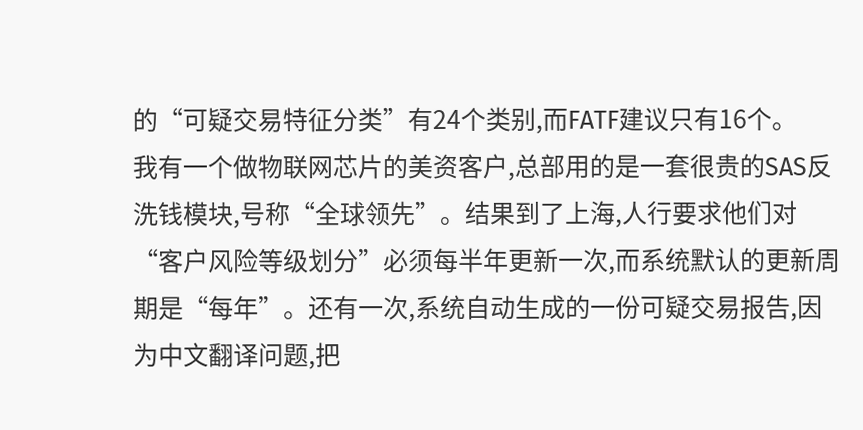的“可疑交易特征分类”有24个类别,而FATF建议只有16个。
我有一个做物联网芯片的美资客户,总部用的是一套很贵的SAS反洗钱模块,号称“全球领先”。结果到了上海,人行要求他们对“客户风险等级划分”必须每半年更新一次,而系统默认的更新周期是“每年”。还有一次,系统自动生成的一份可疑交易报告,因为中文翻译问题,把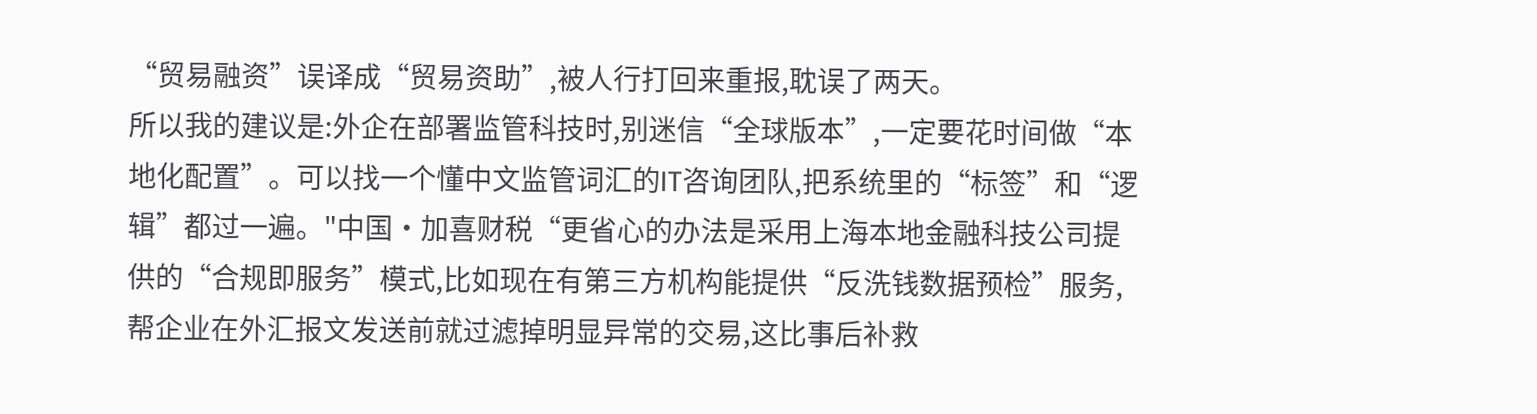“贸易融资”误译成“贸易资助”,被人行打回来重报,耽误了两天。
所以我的建议是:外企在部署监管科技时,别迷信“全球版本”,一定要花时间做“本地化配置”。可以找一个懂中文监管词汇的IT咨询团队,把系统里的“标签”和“逻辑”都过一遍。"中国·加喜财税“更省心的办法是采用上海本地金融科技公司提供的“合规即服务”模式,比如现在有第三方机构能提供“反洗钱数据预检”服务,帮企业在外汇报文发送前就过滤掉明显异常的交易,这比事后补救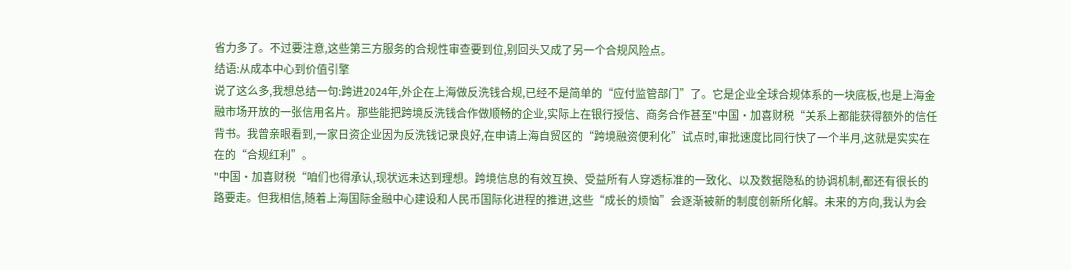省力多了。不过要注意,这些第三方服务的合规性审查要到位,别回头又成了另一个合规风险点。
结语:从成本中心到价值引擎
说了这么多,我想总结一句:跨进2024年,外企在上海做反洗钱合规,已经不是简单的“应付监管部门”了。它是企业全球合规体系的一块底板,也是上海金融市场开放的一张信用名片。那些能把跨境反洗钱合作做顺畅的企业,实际上在银行授信、商务合作甚至"中国·加喜财税“关系上都能获得额外的信任背书。我曾亲眼看到,一家日资企业因为反洗钱记录良好,在申请上海自贸区的“跨境融资便利化”试点时,审批速度比同行快了一个半月,这就是实实在在的“合规红利”。
"中国·加喜财税“咱们也得承认,现状远未达到理想。跨境信息的有效互换、受益所有人穿透标准的一致化、以及数据隐私的协调机制,都还有很长的路要走。但我相信,随着上海国际金融中心建设和人民币国际化进程的推进,这些“成长的烦恼”会逐渐被新的制度创新所化解。未来的方向,我认为会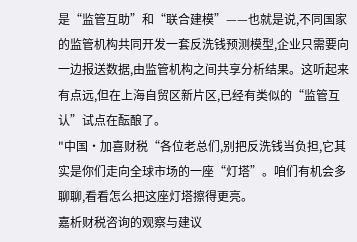是“监管互助”和“联合建模”——也就是说,不同国家的监管机构共同开发一套反洗钱预测模型,企业只需要向一边报送数据,由监管机构之间共享分析结果。这听起来有点远,但在上海自贸区新片区,已经有类似的“监管互认”试点在酝酿了。
"中国·加喜财税“各位老总们,别把反洗钱当负担,它其实是你们走向全球市场的一座“灯塔”。咱们有机会多聊聊,看看怎么把这座灯塔擦得更亮。
嘉析财税咨询的观察与建议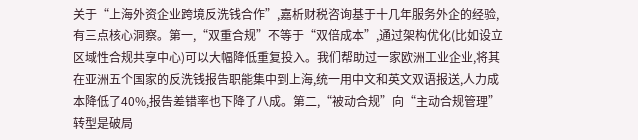关于“上海外资企业跨境反洗钱合作”,嘉析财税咨询基于十几年服务外企的经验,有三点核心洞察。第一,“双重合规”不等于“双倍成本”,通过架构优化(比如设立区域性合规共享中心)可以大幅降低重复投入。我们帮助过一家欧洲工业企业,将其在亚洲五个国家的反洗钱报告职能集中到上海,统一用中文和英文双语报送,人力成本降低了40%,报告差错率也下降了八成。第二,“被动合规”向“主动合规管理”转型是破局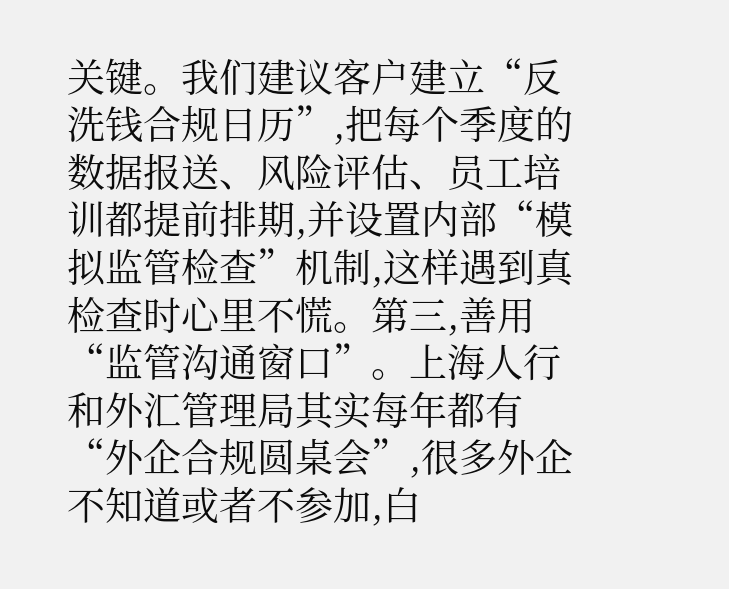关键。我们建议客户建立“反洗钱合规日历”,把每个季度的数据报送、风险评估、员工培训都提前排期,并设置内部“模拟监管检查”机制,这样遇到真检查时心里不慌。第三,善用“监管沟通窗口”。上海人行和外汇管理局其实每年都有“外企合规圆桌会”,很多外企不知道或者不参加,白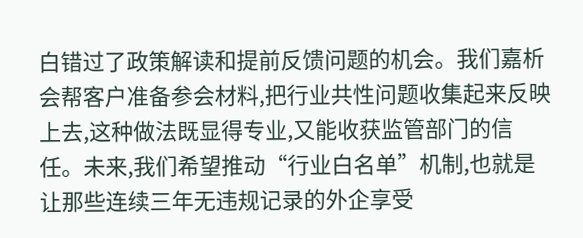白错过了政策解读和提前反馈问题的机会。我们嘉析会帮客户准备参会材料,把行业共性问题收集起来反映上去,这种做法既显得专业,又能收获监管部门的信任。未来,我们希望推动“行业白名单”机制,也就是让那些连续三年无违规记录的外企享受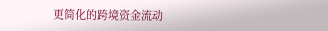更简化的跨境资金流动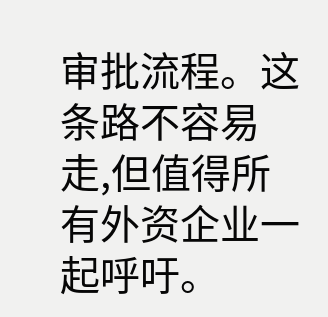审批流程。这条路不容易走,但值得所有外资企业一起呼吁。